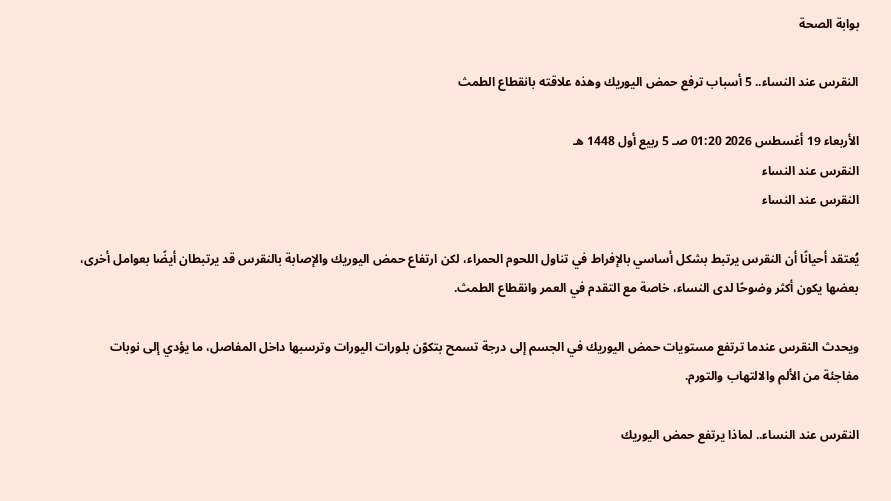بوابة الصحة

النقرس عند النساء.. 5 أسباب ترفع حمض اليوريك وهذه علاقته بانقطاع الطمث

الأربعاء 19 أغسطس 2026 01:20 صـ 5 ربيع أول 1448 هـ
النقرس عند النساء
النقرس عند النساء

يُعتقد أحيانًا أن النقرس يرتبط بشكل أساسي بالإفراط في تناول اللحوم الحمراء، لكن ارتفاع حمض اليوريك والإصابة بالنقرس قد يرتبطان أيضًا بعوامل أخرى، بعضها يكون أكثر وضوحًا لدى النساء، خاصة مع التقدم في العمر وانقطاع الطمث.

ويحدث النقرس عندما ترتفع مستويات حمض اليوريك في الجسم إلى درجة تسمح بتكوّن بلورات اليورات وترسبها داخل المفاصل، ما يؤدي إلى نوبات مفاجئة من الألم والالتهاب والتورم.

النقرس عند النساء.. لماذا يرتفع حمض اليوريك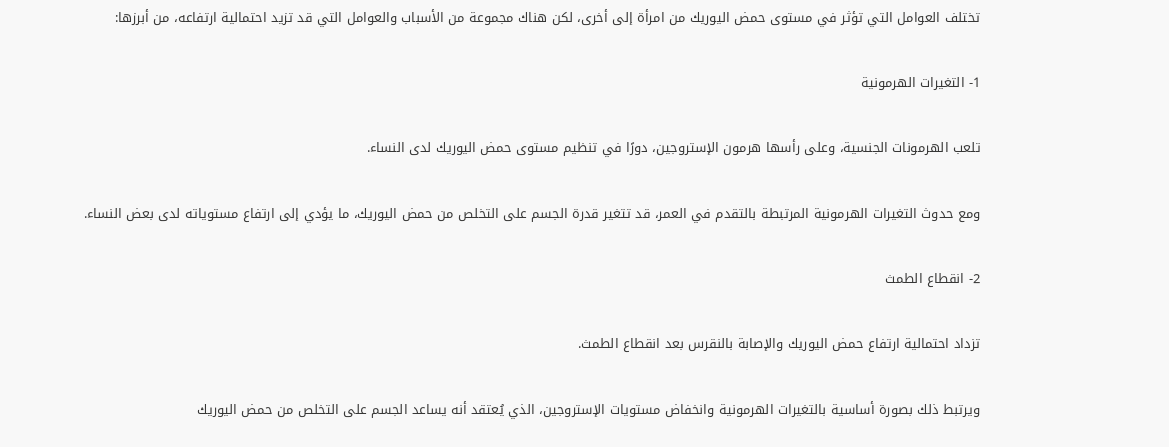تختلف العوامل التي تؤثر في مستوى حمض اليوريك من امرأة إلى أخرى، لكن هناك مجموعة من الأسباب والعوامل التي قد تزيد احتمالية ارتفاعه، من أبرزها:

1- التغيرات الهرمونية

تلعب الهرمونات الجنسية، وعلى رأسها هرمون الإستروجين، دورًا في تنظيم مستوى حمض اليوريك لدى النساء.

ومع حدوث التغيرات الهرمونية المرتبطة بالتقدم في العمر، قد تتغير قدرة الجسم على التخلص من حمض اليوريك، ما يؤدي إلى ارتفاع مستوياته لدى بعض النساء.

2- انقطاع الطمث

تزداد احتمالية ارتفاع حمض اليوريك والإصابة بالنقرس بعد انقطاع الطمث.

ويرتبط ذلك بصورة أساسية بالتغيرات الهرمونية وانخفاض مستويات الإستروجين، الذي يُعتقد أنه يساعد الجسم على التخلص من حمض اليوريك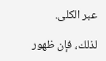عبر الكلى.

لذلك، فإن ظهور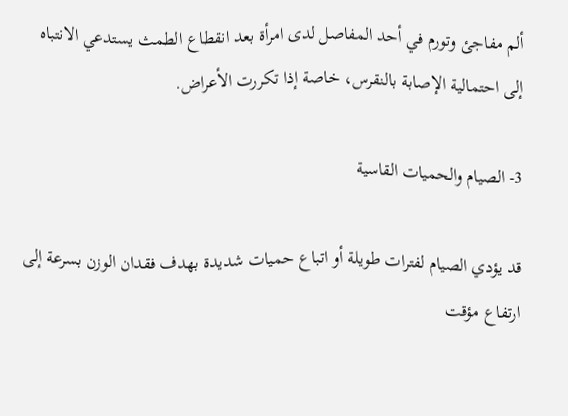ألم مفاجئ وتورم في أحد المفاصل لدى امرأة بعد انقطاع الطمث يستدعي الانتباه إلى احتمالية الإصابة بالنقرس، خاصة إذا تكررت الأعراض.

3- الصيام والحميات القاسية

قد يؤدي الصيام لفترات طويلة أو اتباع حميات شديدة بهدف فقدان الوزن بسرعة إلى ارتفاع مؤقت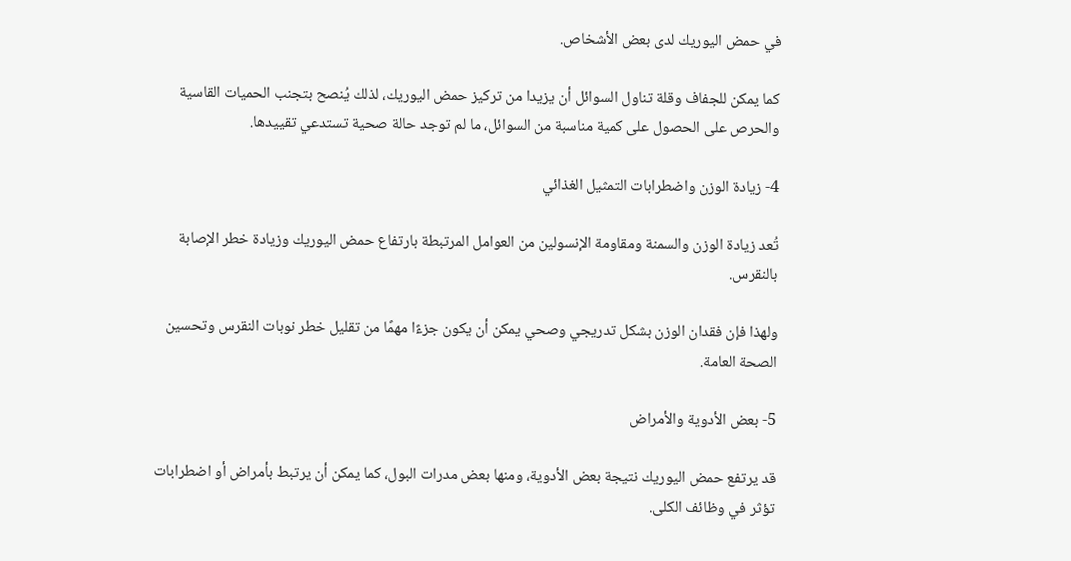في حمض اليوريك لدى بعض الأشخاص.

كما يمكن للجفاف وقلة تناول السوائل أن يزيدا من تركيز حمض اليوريك، لذلك يُنصح بتجنب الحميات القاسية والحرص على الحصول على كمية مناسبة من السوائل، ما لم توجد حالة صحية تستدعي تقييدها.

4- زيادة الوزن واضطرابات التمثيل الغذائي

تُعد زيادة الوزن والسمنة ومقاومة الإنسولين من العوامل المرتبطة بارتفاع حمض اليوريك وزيادة خطر الإصابة بالنقرس.

ولهذا فإن فقدان الوزن بشكل تدريجي وصحي يمكن أن يكون جزءًا مهمًا من تقليل خطر نوبات النقرس وتحسين الصحة العامة.

5- بعض الأدوية والأمراض

قد يرتفع حمض اليوريك نتيجة بعض الأدوية، ومنها بعض مدرات البول، كما يمكن أن يرتبط بأمراض أو اضطرابات تؤثر في وظائف الكلى.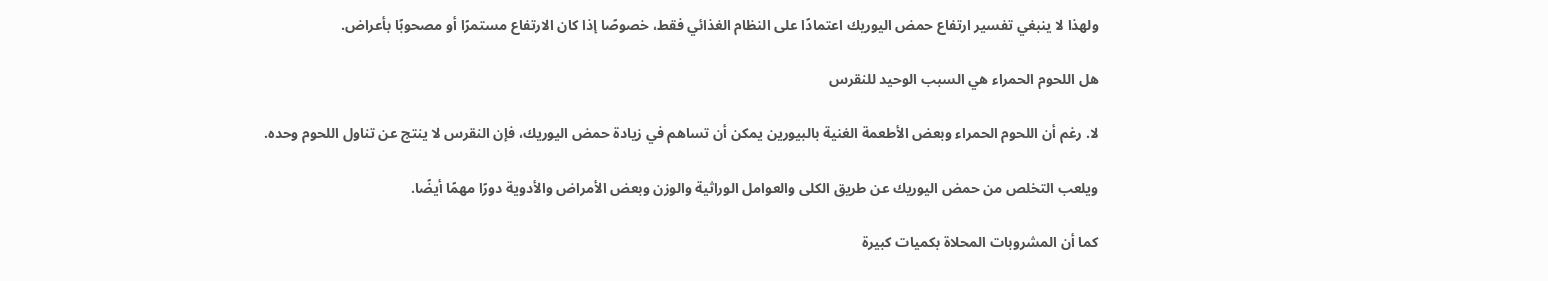ولهذا لا ينبغي تفسير ارتفاع حمض اليوريك اعتمادًا على النظام الغذائي فقط، خصوصًا إذا كان الارتفاع مستمرًا أو مصحوبًا بأعراض.

هل اللحوم الحمراء هي السبب الوحيد للنقرس

لا. رغم أن اللحوم الحمراء وبعض الأطعمة الغنية بالبيورين يمكن أن تساهم في زيادة حمض اليوريك، فإن النقرس لا ينتج عن تناول اللحوم وحده.

ويلعب التخلص من حمض اليوريك عن طريق الكلى والعوامل الوراثية والوزن وبعض الأمراض والأدوية دورًا مهمًا أيضًا.

كما أن المشروبات المحلاة بكميات كبيرة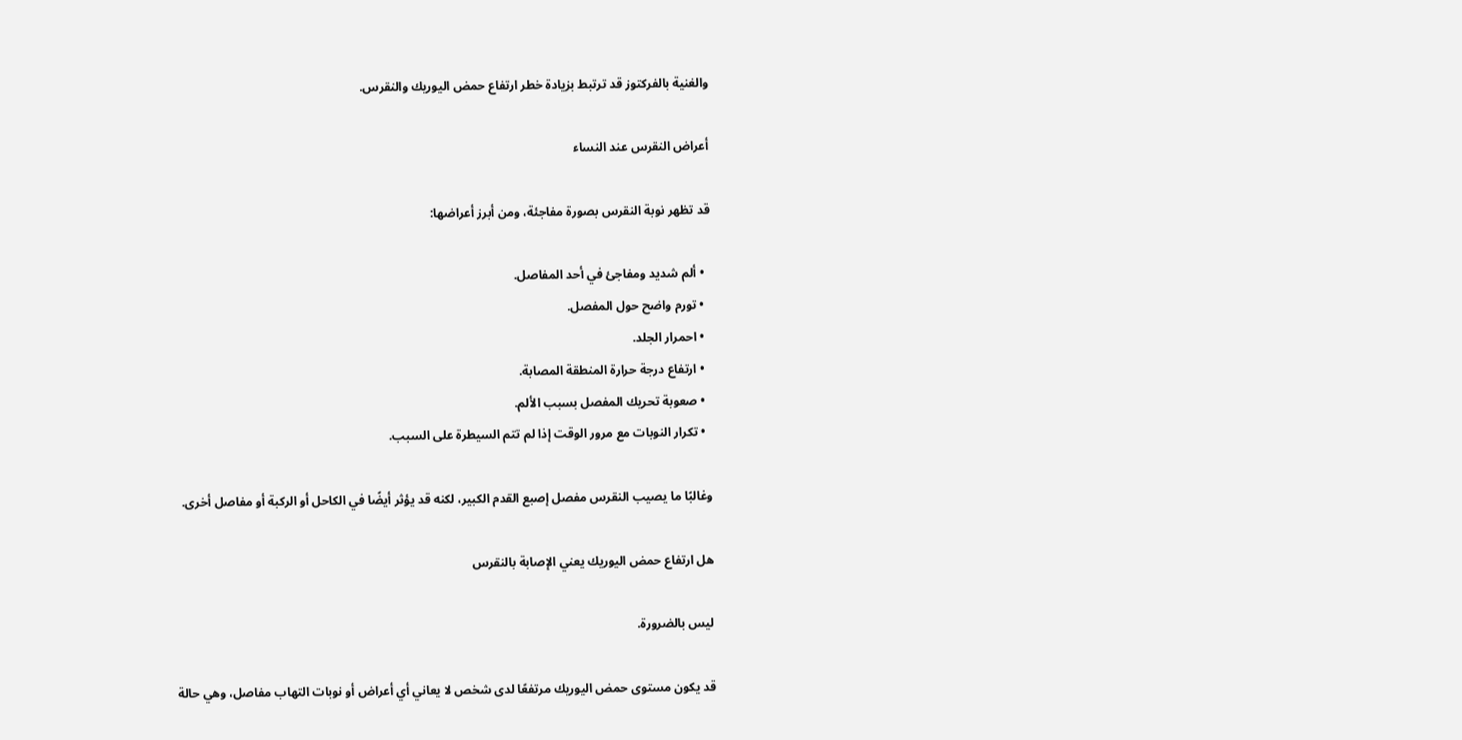والغنية بالفركتوز قد ترتبط بزيادة خطر ارتفاع حمض اليوريك والنقرس.

أعراض النقرس عند النساء

قد تظهر نوبة النقرس بصورة مفاجئة، ومن أبرز أعراضها:

  • ألم شديد ومفاجئ في أحد المفاصل.
  • تورم واضح حول المفصل.
  • احمرار الجلد.
  • ارتفاع درجة حرارة المنطقة المصابة.
  • صعوبة تحريك المفصل بسبب الألم.
  • تكرار النوبات مع مرور الوقت إذا لم تتم السيطرة على السبب.

وغالبًا ما يصيب النقرس مفصل إصبع القدم الكبير، لكنه قد يؤثر أيضًا في الكاحل أو الركبة أو مفاصل أخرى.

هل ارتفاع حمض اليوريك يعني الإصابة بالنقرس

ليس بالضرورة.

قد يكون مستوى حمض اليوريك مرتفعًا لدى شخص لا يعاني أي أعراض أو نوبات التهاب مفاصل، وهي حالة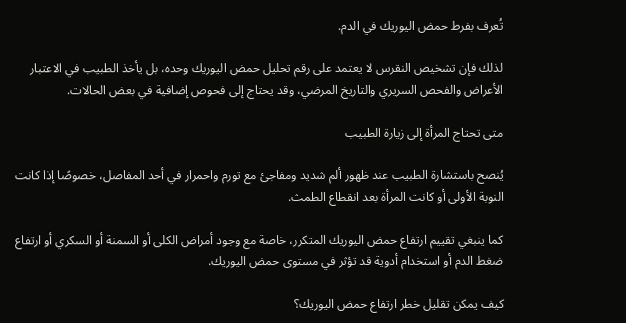تُعرف بفرط حمض اليوريك في الدم.

لذلك فإن تشخيص النقرس لا يعتمد على رقم تحليل حمض اليوريك وحده، بل يأخذ الطبيب في الاعتبار الأعراض والفحص السريري والتاريخ المرضي، وقد يحتاج إلى فحوص إضافية في بعض الحالات.

متى تحتاج المرأة إلى زيارة الطبيب

يُنصح باستشارة الطبيب عند ظهور ألم شديد ومفاجئ مع تورم واحمرار في أحد المفاصل، خصوصًا إذا كانت النوبة الأولى أو كانت المرأة بعد انقطاع الطمث.

كما ينبغي تقييم ارتفاع حمض اليوريك المتكرر، خاصة مع وجود أمراض الكلى أو السمنة أو السكري أو ارتفاع ضغط الدم أو استخدام أدوية قد تؤثر في مستوى حمض اليوريك.

كيف يمكن تقليل خطر ارتفاع حمض اليوريك؟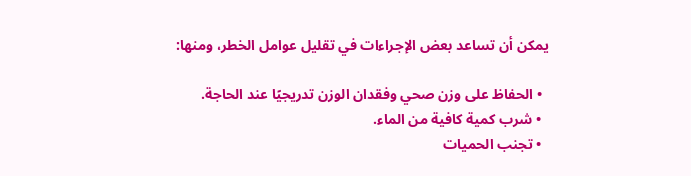يمكن أن تساعد بعض الإجراءات في تقليل عوامل الخطر، ومنها:

  • الحفاظ على وزن صحي وفقدان الوزن تدريجيًا عند الحاجة.
  • شرب كمية كافية من الماء.
  • تجنب الحميات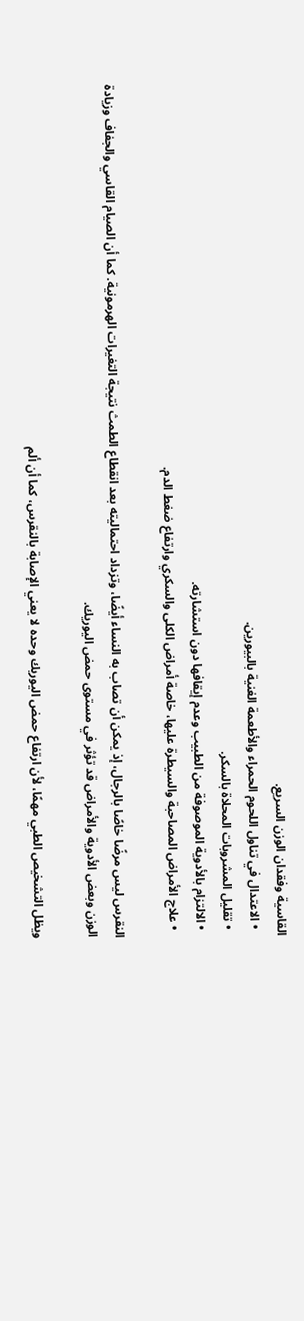القاسية وفقدان الوزن السريع.
  • الاعتدال في تناول اللحوم الحمراء والأطعمة الغنية بالبيورين.
  • تقليل المشروبات المحلاة بالسكر.
  • الالتزام بالأدوية الموصوفة من الطبيب وعدم إيقافها دون استشارته.
  • علاج الأمراض المصاحبة والسيطرة عليها، خاصة أمراض الكلى والسكري وارتفاع ضغط الدم.

النقرس ليس مرضًا خاصًا بالرجال، إذ يمكن أن تصاب به النساء أيضًا، وتزداد احتماليته بعد انقطاع الطمث نتيجة التغيرات الهرمونية. كما أن الصيام القاسي والجفاف وزيادة الوزن وبعض الأدوية والأمراض قد تؤثر في مستوى حمض اليوريك.

ويظل التشخيص الطبي مهمًا، لأن ارتفاع حمض اليوريك وحده لا يعني الإصابة بالنقرس، كما أن ألم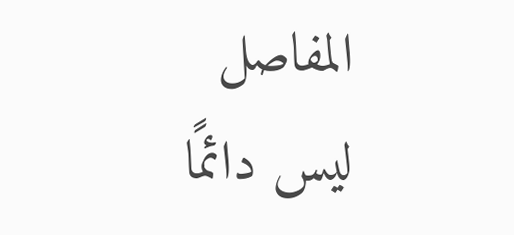المفاصل ليس دائمًا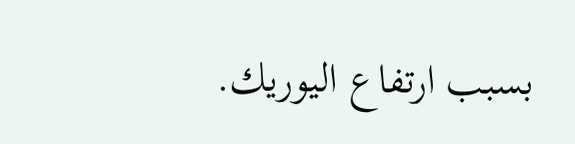بسبب ارتفاع اليوريك.